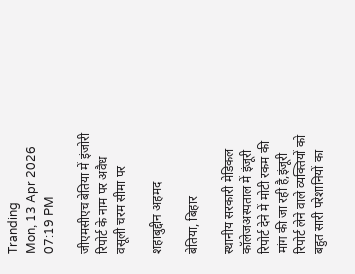Tranding
Mon, 13 Apr 2026 07:19 PM

जीएमसीएच बेतिया में इंजोरी रिपोर्ट के नाम पर अवैध वसूली चरम सीमा पर

शहाबुद्दीन अहमद

बेतिया, बिहार

स्थानीय सरकारी मेडिकल कॉलेजअस्पताल में इंजूरी रिपोर्ट देने में मोटी रकम की मांग की जा रही है,इंजूरी रिपोर्ट लेने वाले व्यक्तियों को बहुत सारी परेशानियों का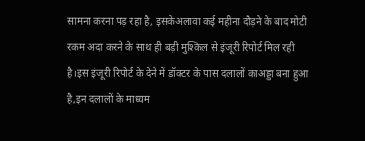सामना करना पड़ रहा है, इसकेअलावा कई महीना दौड़ने के बाद मोटी रकम अदा करने के साथ ही बड़ी मुश्किल से इंजूरी रिपोर्ट मिल रही है।इस इंजूरी रिपोर्ट के देने में डॉक्टर के पास दलालों काअड्डा बना हुआ है,इन दलालों के माध्यम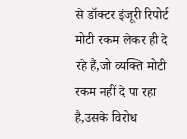से डॉक्टर इंजूरी रिपोर्ट मोटी रकम लेकर ही दे रहे हैं,जो व्यक्ति मोटी रकम नहीं दे पा रहा है,उसके विरोध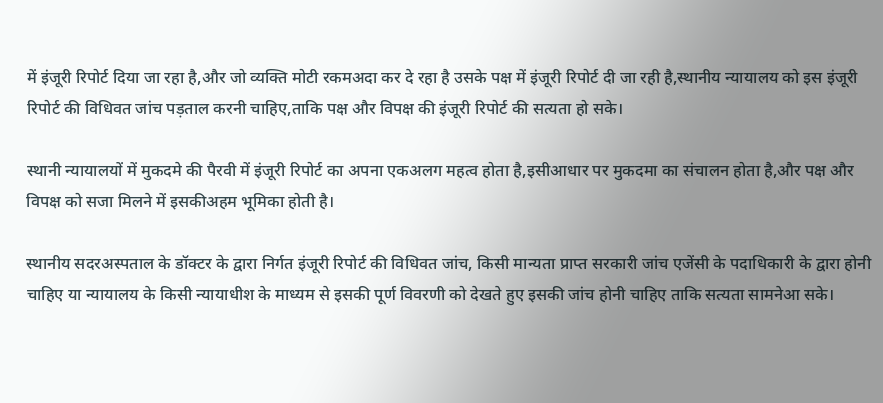में इंजूरी रिपोर्ट दिया जा रहा है,और जो व्यक्ति मोटी रकमअदा कर दे रहा है उसके पक्ष में इंजूरी रिपोर्ट दी जा रही है,स्थानीय न्यायालय को इस इंजूरी रिपोर्ट की विधिवत जांच पड़ताल करनी चाहिए,ताकि पक्ष और विपक्ष की इंजूरी रिपोर्ट की सत्यता हो सके।

स्थानी न्यायालयों में मुकदमे की पैरवी में इंजूरी रिपोर्ट का अपना एकअलग महत्व होता है,इसीआधार पर मुकदमा का संचालन होता है,और पक्ष और विपक्ष को सजा मिलने में इसकीअहम भूमिका होती है।

स्थानीय सदरअस्पताल के डॉक्टर के द्वारा निर्गत इंजूरी रिपोर्ट की विधिवत जांच, किसी मान्यता प्राप्त सरकारी जांच एजेंसी के पदाधिकारी के द्वारा होनी चाहिए या न्यायालय के किसी न्यायाधीश के माध्यम से इसकी पूर्ण विवरणी को देखते हुए इसकी जांच होनी चाहिए ताकि सत्यता सामनेआ सके।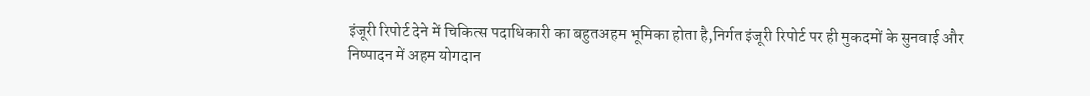इंजूरी रिपोर्ट देने में चिकित्स पदाधिकारी का बहुतअहम भूमिका होता है,निर्गत इंजूरी रिपोर्ट पर ही मुकदमों के सुनवाई और निष्पादन में अहम योगदान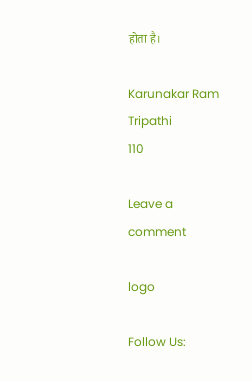होता है।

Karunakar Ram Tripathi
110

Leave a comment

logo

Follow Us: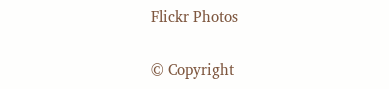Flickr Photos

© Copyright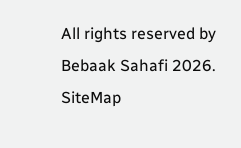All rights reserved by Bebaak Sahafi 2026. SiteMap